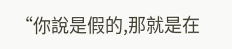“你說是假的,那就是在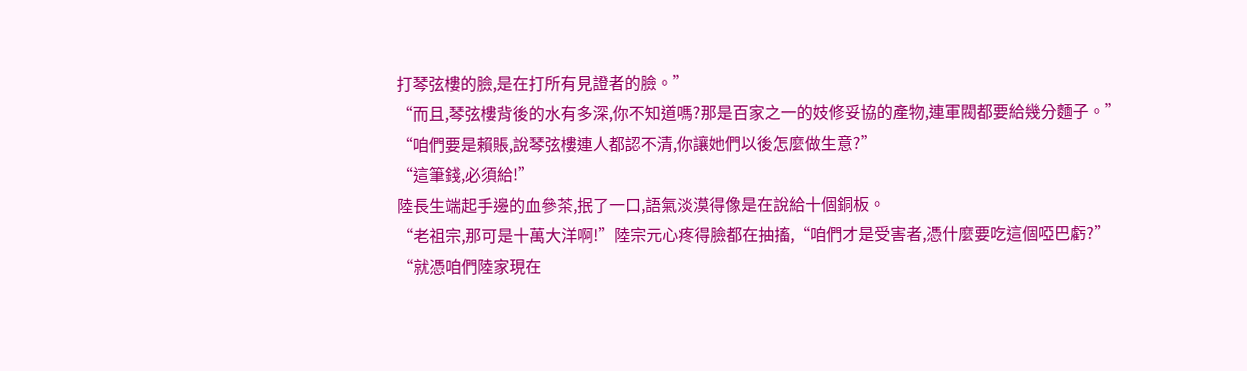打琴弦樓的臉,是在打所有見證者的臉。”
“而且,琴弦樓背後的水有多深,你不知道嗎?那是百家之一的妓修妥協的產物,連軍閥都要給幾分麵子。”
“咱們要是賴賬,說琴弦樓連人都認不清,你讓她們以後怎麼做生意?”
“這筆錢,必須給!”
陸長生端起手邊的血參茶,抿了一口,語氣淡漠得像是在說給十個銅板。
“老祖宗,那可是十萬大洋啊!”陸宗元心疼得臉都在抽搐,“咱們才是受害者,憑什麼要吃這個啞巴虧?”
“就憑咱們陸家現在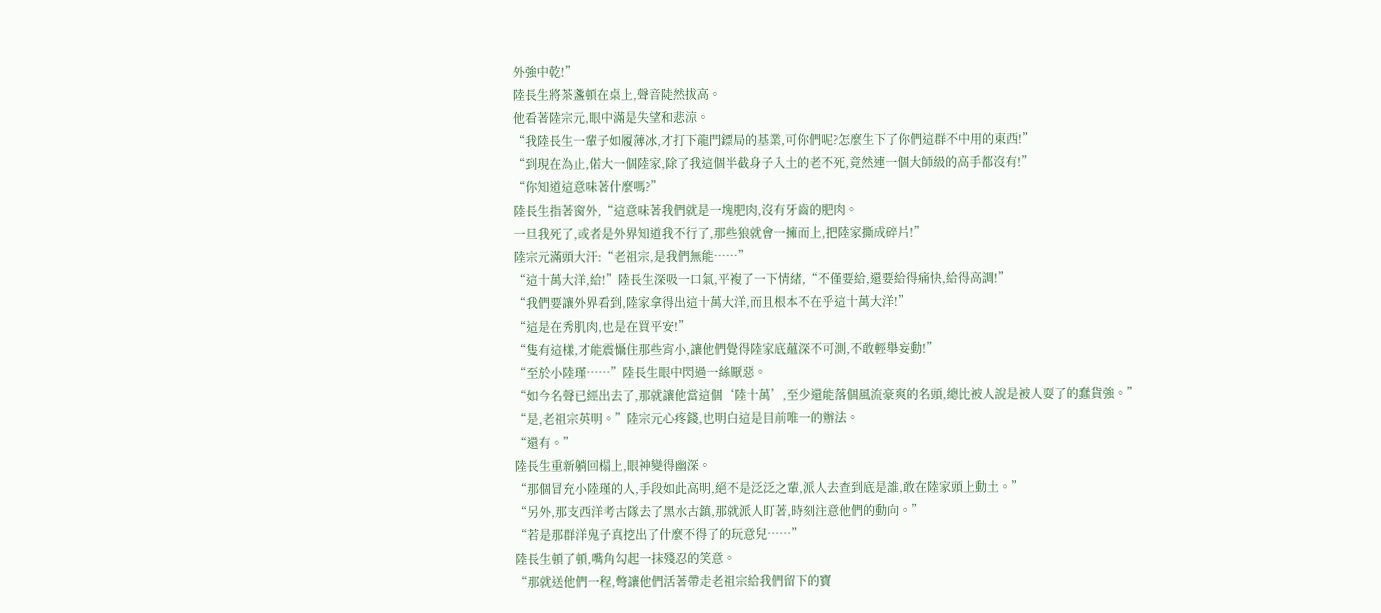外強中乾!”
陸長生將茶盞頓在桌上,聲音陡然拔高。
他看著陸宗元,眼中滿是失望和悲涼。
“我陸長生一輩子如履薄冰,才打下龍門鏢局的基業,可你們呢?怎麼生下了你們這群不中用的東西!”
“到現在為止,偌大一個陸家,除了我這個半截身子入土的老不死,竟然連一個大師級的高手都沒有!”
“你知道這意味著什麼嗎?”
陸長生指著窗外,“這意味著我們就是一塊肥肉,沒有牙齒的肥肉。
一旦我死了,或者是外界知道我不行了,那些狼就會一擁而上,把陸家撕成碎片!”
陸宗元滿頭大汗:“老祖宗,是我們無能……”
“這十萬大洋,給!”陸長生深吸一口氣,平複了一下情緒,“不僅要給,還要給得痛快,給得高調!”
“我們要讓外界看到,陸家拿得出這十萬大洋,而且根本不在乎這十萬大洋!”
“這是在秀肌肉,也是在買平安!”
“隻有這樣,才能震懾住那些宵小,讓他們覺得陸家底蘊深不可測,不敢輕舉妄動!”
“至於小陸瑾……”陸長生眼中閃過一絲厭惡。
“如今名聲已經出去了,那就讓他當這個‘陸十萬’,至少還能落個風流豪爽的名頭,總比被人說是被人耍了的蠢貨強。”
“是,老祖宗英明。”陸宗元心疼錢,也明白這是目前唯一的辦法。
“還有。”
陸長生重新躺回榻上,眼神變得幽深。
“那個冒充小陸瑾的人,手段如此高明,絕不是泛泛之輩,派人去查到底是誰,敢在陸家頭上動土。”
“另外,那支西洋考古隊去了黑水古鎮,那就派人盯著,時刻注意他們的動向。”
“若是那群洋鬼子真挖出了什麼不得了的玩意兒……”
陸長生頓了頓,嘴角勾起一抹殘忍的笑意。
“那就送他們一程,彆讓他們活著帶走老祖宗給我們留下的寶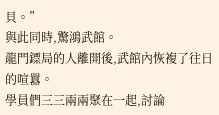貝。”
與此同時,驚鴻武館。
龍門鏢局的人離開後,武館內恢複了往日的喧囂。
學員們三三兩兩聚在一起,討論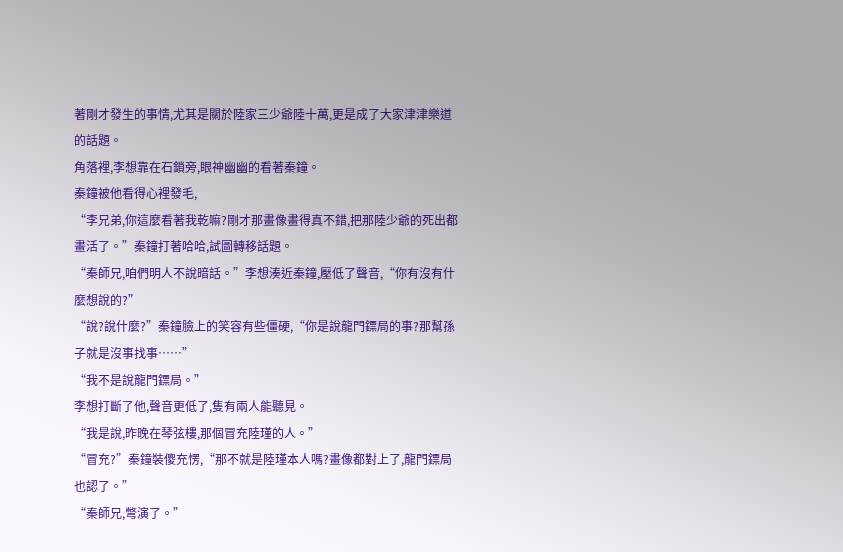著剛才發生的事情,尤其是關於陸家三少爺陸十萬,更是成了大家津津樂道的話題。
角落裡,李想靠在石鎖旁,眼神幽幽的看著秦鐘。
秦鐘被他看得心裡發毛,
“李兄弟,你這麼看著我乾嘛?剛才那畫像畫得真不錯,把那陸少爺的死出都畫活了。”秦鐘打著哈哈,試圖轉移話題。
“秦師兄,咱們明人不說暗話。”李想湊近秦鐘,壓低了聲音,“你有沒有什麼想說的?”
“說?說什麼?”秦鐘臉上的笑容有些僵硬,“你是說龍門鏢局的事?那幫孫子就是沒事找事……”
“我不是說龍門鏢局。”
李想打斷了他,聲音更低了,隻有兩人能聽見。
“我是說,昨晚在琴弦樓,那個冒充陸瑾的人。”
“冒充?”秦鐘裝傻充愣,“那不就是陸瑾本人嗎?畫像都對上了,龍門鏢局也認了。”
“秦師兄,彆演了。”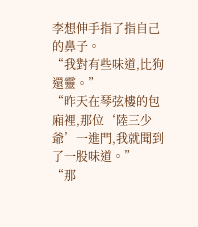李想伸手指了指自己的鼻子。
“我對有些味道,比狗還靈。”
“昨天在琴弦樓的包廂裡,那位‘陸三少爺’一進門,我就聞到了一股味道。”
“那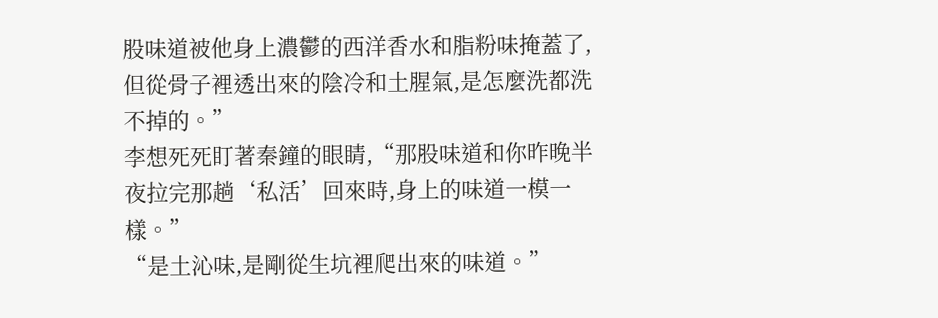股味道被他身上濃鬱的西洋香水和脂粉味掩蓋了,但從骨子裡透出來的陰冷和土腥氣,是怎麼洗都洗不掉的。”
李想死死盯著秦鐘的眼睛,“那股味道和你昨晚半夜拉完那趟‘私活’回來時,身上的味道一模一樣。”
“是土沁味,是剛從生坑裡爬出來的味道。”